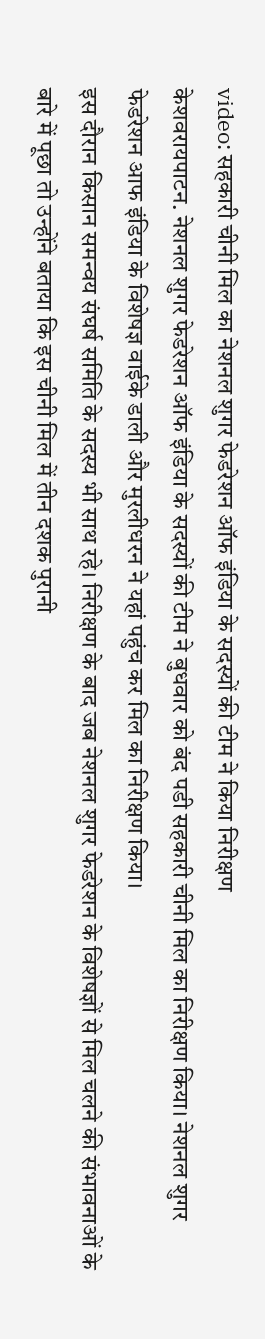video: सहकारी चीनी मिल का नेशनल शुगर फेडरेशन ऑफ इंडिया के सदस्यों की टीम ने किया निरीक्षण
केशवरायपाटन. नेशनल शुगर फेडरेशन ऑफ इंडिया के सदस्यों की टीम ने बुधवार को बंद पडी सहकारी चीनी मिल का निरीक्षण किया। नेशनल शुगर फेडरेशन आफ इंडिया के विशेषज्ञ वाईके डाली और मुरलीधरन ने यहां पहुंच कर मिल का निरीक्षण किया।
इस दौरान किसान समन्वय संघर्ष समिति के सदस्य भी साथ रहे। निरीक्षण के बाद जब नेशनल शुगर फेडरेशन के विशेषज्ञों से मिल चलने की संभावनाओं के बारे में पूछा तो उन्होंने बताया कि इस चीनी मिल में तीन दशक पुरानी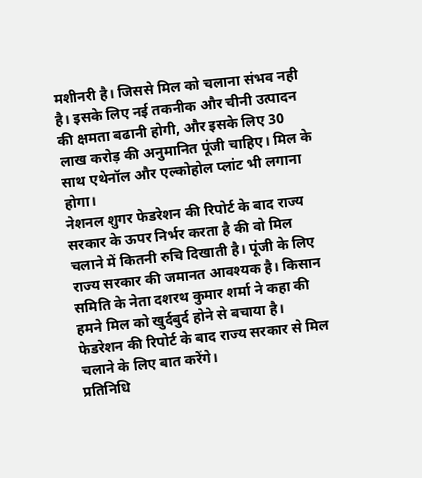मशीनरी है। जिससे मिल को चलाना संभव नही है। इसके लिए नई तकनीक और चीनी उत्पादन की क्षमता बढानी होगी, और इसके लिए 30 लाख करोड़ की अनुमानित पूंजी चाहिए। मिल के साथ एथेनॉल और एल्कोहोल प्लांट भी लगाना होगा।
नेशनल शुगर फेडरेशन की रिपोर्ट के बाद राज्य सरकार के ऊपर निर्भर करता है की वो मिल चलाने में कितनी रुचि दिखाती है। पूंजी के लिए राज्य सरकार की जमानत आवश्यक है। किसान समिति के नेता दशरथ कुमार शर्मा ने कहा की हमने मिल को खुर्दबुर्द होने से बचाया है। फेडरेशन की रिपोर्ट के बाद राज्य सरकार से मिल चलाने के लिए बात करेंगे।
प्रतिनिधि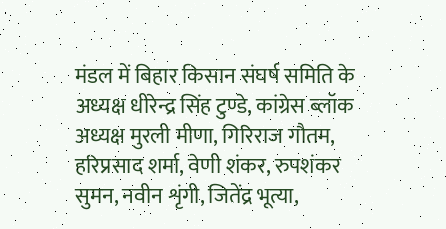मंडल में बिहार किसान संघर्ष समिति के अध्यक्ष धीरेन्द्र सिंह टुण्डे, कांग्रेस ब्लॉक अध्यक्ष मुरली मीणा, गिरिराज गौतम, हरिप्रसाद शर्मा, वेणी शंकर, रुपशंकर सुमन, नवीन शृंगी, जितेंद्र भूत्या,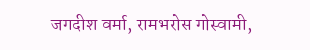जगदीश वर्मा, रामभरोस गोस्वामी,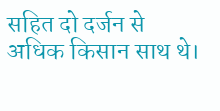सहित दो दर्जन से अधिक किसान साथ थे।